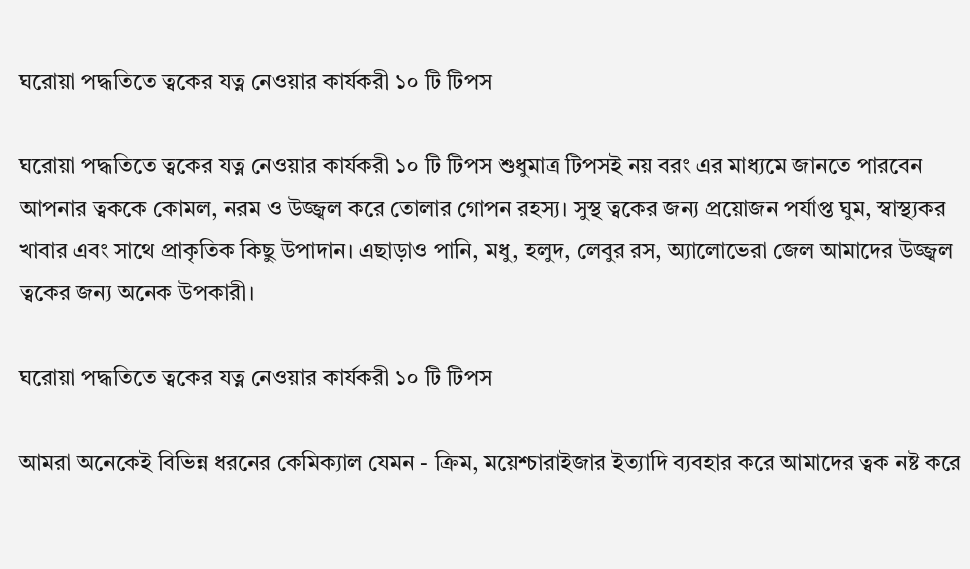ঘরোয়া পদ্ধতিতে ত্বকের যত্ন নেওয়ার কার্যকরী ১০ টি টিপস

ঘরোয়া পদ্ধতিতে ত্বকের যত্ন নেওয়ার কার্যকরী ১০ টি টিপস শুধুমাত্র টিপসই নয় বরং এর মাধ্যমে জানতে পারবেন আপনার ত্বককে কোমল, নরম ও উজ্জ্বল করে তোলার গোপন রহস্য। সুস্থ ত্বকের জন্য প্রয়োজন পর্যাপ্ত ঘুম, স্বাস্থ্যকর খাবার এবং সাথে প্রাকৃতিক কিছু উপাদান। এছাড়াও পানি, মধু, হলুদ, লেবুর রস, অ্যালোভেরা জেল আমাদের উজ্জ্বল ত্বকের জন্য অনেক উপকারী।

ঘরোয়া পদ্ধতিতে ত্বকের যত্ন নেওয়ার কার্যকরী ১০ টি টিপস

আমরা অনেকেই বিভিন্ন ধরনের কেমিক্যাল যেমন - ক্রিম, ময়েশ্চারাইজার ইত্যাদি ব্যবহার করে আমাদের ত্বক নষ্ট করে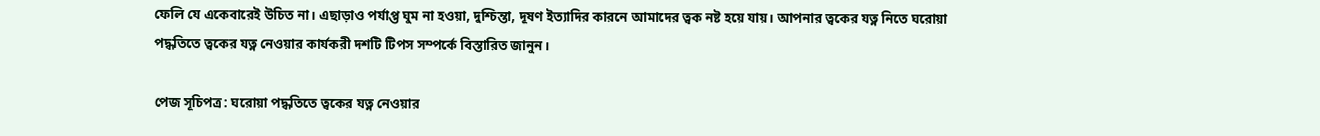ফেলি যে একেবারেই উচিত না। এছাড়াও পর্যাপ্ত ঘুম না হওয়া, দুশ্চিন্তা, দূষণ ইত্যাদির কারনে আমাদের ত্বক নষ্ট হয়ে যায়। আপনার ত্বকের যত্ন নিতে ঘরোয়া পদ্ধতিতে ত্বকের যত্ন নেওয়ার কার্যকরী দশটি টিপস সম্পর্কে বিস্তারিত জানুন।

পেজ সূচিপত্র: ঘরোয়া পদ্ধতিতে ত্বকের যত্ন নেওয়ার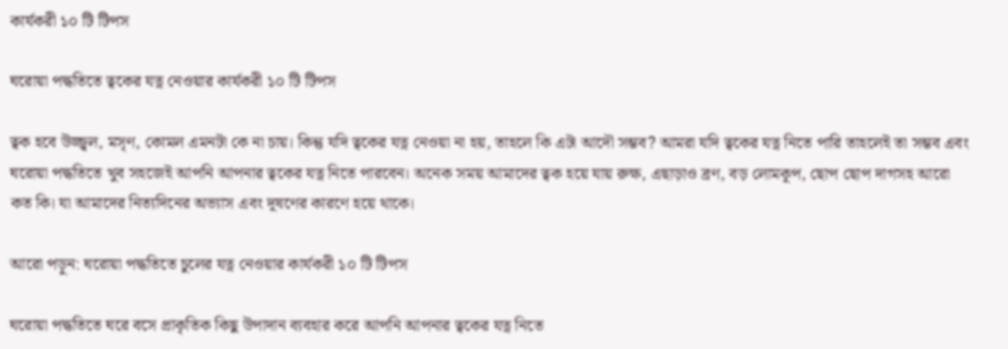কার্যকরী ১০ টি টিপস

ঘরোয়া পদ্ধতিতে ত্বকের যত্ন নেওয়ার কার্যকরী ১০ টি টিপস

ত্বক হবে উজ্জ্বল, মসৃণ, কোমল এমনটা কে না চায়। কিন্তু যদি ত্বকের যত্ন নেওয়া না হয়, তাহলে কি এটা আদৌ সম্ভব? আমরা যদি ত্বকের যত্ন নিতে পারি তাহলেই তা সম্ভব এবং ঘরোয়া পদ্ধতিতে খুব সহজেই আপনি আপনার ত্বকের যত্ন নিতে পারবেন। অনেক সময় আমাদের ত্বক হয়ে যায় রুক্ষ, এছাড়াও ব্রণ, বড় লোমকূপ, ছোপ ছোপ দাগসহ আরো কত কি। যা আমাদের নিত্যদিনের অভ্যাস এবং দূষণের কারণে হয়ে থাকে।

আরো পড়ুন: ঘরোয়া পদ্ধতিতে চুলের যত্ন নেওয়ার কার্যকরী ১০ টি টিপস

ঘরোয়া পদ্ধতিতে ঘরে বসে প্রাকৃতিক কিছু উপাদান ব্যবহার করে আপনি আপনার ত্বকের যত্ন নিতে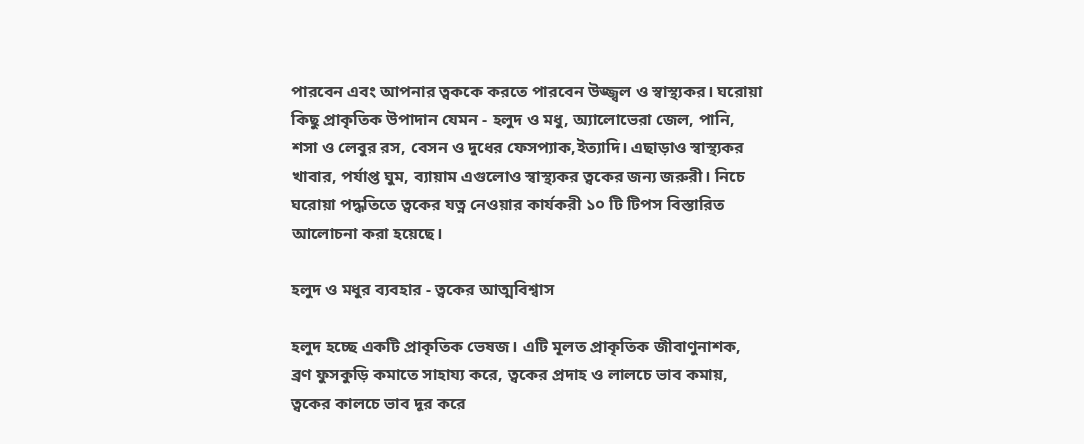পারবেন এবং আপনার ত্বককে করতে পারবেন উজ্জ্বল ও স্বাস্থ্যকর। ঘরোয়া কিছু প্রাকৃতিক উপাদান যেমন - হলুদ ও মধু, অ্যালোভেরা জেল, পানি, শসা ও লেবুর রস, বেসন ও দুধের ফেসপ্যাক,ইত্যাদি। এছাড়াও স্বাস্থ্যকর খাবার, পর্যাপ্ত ঘুম, ব্যায়াম এগুলোও স্বাস্থ্যকর ত্বকের জন্য জরুরী। নিচে ঘরোয়া পদ্ধতিতে ত্বকের যত্ন নেওয়ার কার্যকরী ১০ টি টিপস বিস্তারিত আলোচনা করা হয়েছে।

হলুদ ও মধুর ব্যবহার - ত্বকের আত্মবিশ্বাস

হলুদ হচ্ছে একটি প্রাকৃতিক ভেষজ। এটি মূলত প্রাকৃতিক জীবাণুনাশক, ব্রণ ফুসকুড়ি কমাতে সাহায্য করে, ত্বকের প্রদাহ ও লালচে ভাব কমায়, ত্বকের কালচে ভাব দূর করে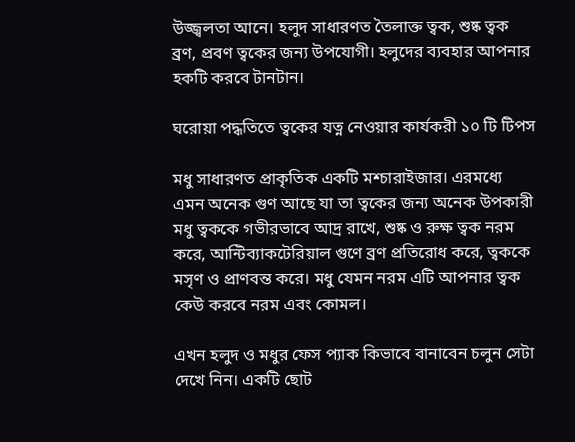উজ্জ্বলতা আনে। হলুদ সাধারণত তৈলাক্ত ত্বক, শুষ্ক ত্বক ব্রণ, প্রবণ ত্বকের জন্য উপযোগী। হলুদের ব্যবহার আপনার হকটি করবে টানটান।

ঘরোয়া পদ্ধতিতে ত্বকের যত্ন নেওয়ার কার্যকরী ১০ টি টিপস

মধু সাধারণত প্রাকৃতিক একটি মশ্চারাইজার। এরমধ্যে এমন অনেক গুণ আছে যা তা ত্বকের জন্য অনেক উপকারী মধু ত্বককে গভীরভাবে আদ্র রাখে, শুষ্ক ও রুক্ষ ত্বক নরম করে, আন্টিব্যাকটেরিয়াল গুণে ব্রণ প্রতিরোধ করে, ত্বককে মসৃণ ও প্রাণবন্ত করে। মধু যেমন নরম এটি আপনার ত্বক কেউ করবে নরম এবং কোমল।

এখন হলুদ ও মধুর ফেস প্যাক কিভাবে বানাবেন চলুন সেটা দেখে নিন। একটি ছোট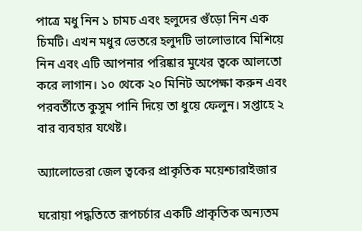পাত্রে মধু নিন ১ চামচ এবং হলুদের গুঁড়ো নিন এক চিমটি। এখন মধুর ভেতরে হলুদটি ভালোভাবে মিশিয়ে নিন এবং এটি আপনার পরিষ্কার মুখের ত্বকে আলতো করে লাগান। ১০ থেকে ২০ মিনিট অপেক্ষা করুন এবং পরবর্তীতে কুসুম পানি দিয়ে তা ধুয়ে ফেলুন। সপ্তাহে ২ বার ব্যবহার যথেষ্ট।

অ্যালোভেরা জেল ত্বকের প্রাকৃতিক ময়েশ্চারাইজার

ঘরোয়া পদ্ধতিতে রূপচর্চার একটি প্রাকৃতিক অন্যতম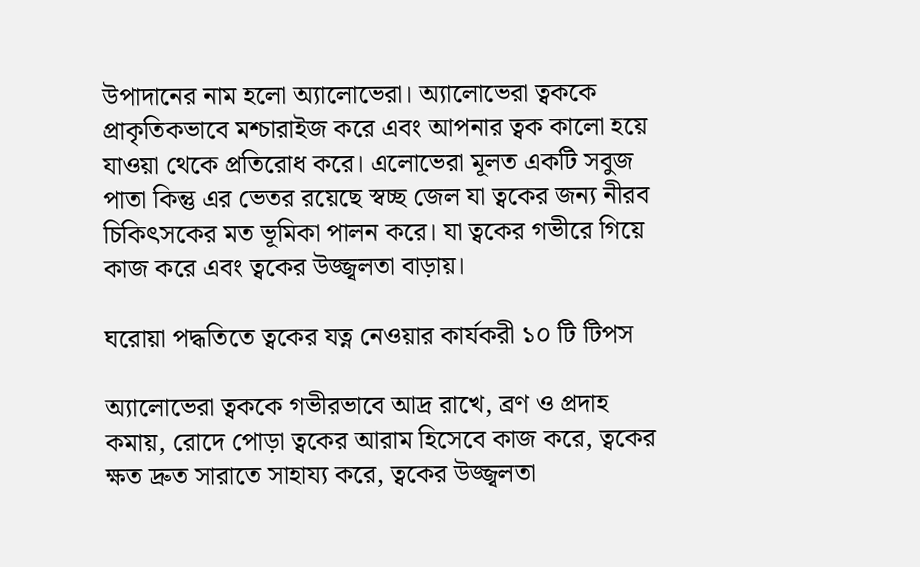উপাদানের নাম হলো অ্যালোভেরা। অ্যালোভেরা ত্বককে প্রাকৃতিকভাবে মশ্চারাইজ করে এবং আপনার ত্বক কালো হয়ে যাওয়া থেকে প্রতিরোধ করে। এলোভেরা মূলত একটি সবুজ পাতা কিন্তু এর ভেতর রয়েছে স্বচ্ছ জেল যা ত্বকের জন্য নীরব চিকিৎসকের মত ভূমিকা পালন করে। যা ত্বকের গভীরে গিয়ে কাজ করে এবং ত্বকের উজ্জ্বলতা বাড়ায়।

ঘরোয়া পদ্ধতিতে ত্বকের যত্ন নেওয়ার কার্যকরী ১০ টি টিপস

অ্যালোভেরা ত্বককে গভীরভাবে আদ্র রাখে, ব্রণ ও প্রদাহ কমায়, রোদে পোড়া ত্বকের আরাম হিসেবে কাজ করে, ত্বকের ক্ষত দ্রুত সারাতে সাহায্য করে, ত্বকের উজ্জ্বলতা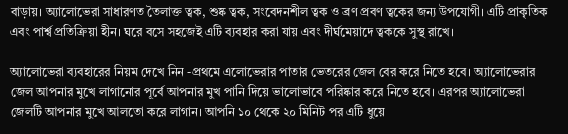বাড়ায়। অ্যালোভেরা সাধারণত তৈলাক্ত ত্বক, শুষ্ক ত্বক, সংবেদনশীল ত্বক ও ব্রণ প্রবণ ত্বকের জন্য উপযোগী। এটি প্রাকৃতিক এবং পার্শ্ব প্রতিক্রিয়া হীন। ঘরে বসে সহজেই এটি ব্যবহার করা যায় এবং দীর্ঘমেয়াদে ত্বককে সুস্থ রাখে।

অ্যালোভেরা ব্যবহারের নিয়ম দেখে নিন -প্রথমে এলোভেরার পাতার ভেতরের জেল বের করে নিতে হবে। অ্যালোভেরার জেল আপনার মুখে লাগানোর পূর্বে আপনার মুখ পানি দিয়ে ভালোভাবে পরিষ্কার করে নিতে হবে। এরপর অ্যালোভেরা জেলটি আপনার মুখে আলতো করে লাগান। আপনি ১০ থেকে ২০ মিনিট পর এটি ধুয়ে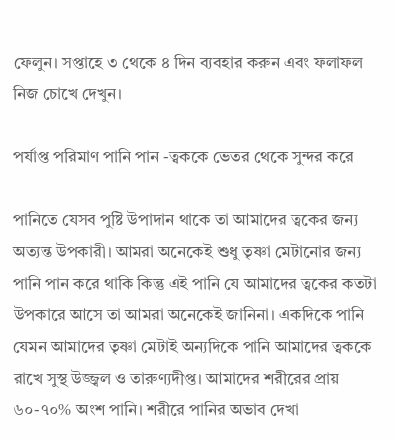ফেলুন। সপ্তাহে ৩ থেকে ৪ দিন ব্যবহার করুন এবং ফলাফল নিজ চোখে দেখুন।

পর্যাপ্ত পরিমাণ পানি পান -ত্বককে ভেতর থেকে সুন্দর করে

পানিতে যেসব পুষ্টি উপাদান থাকে তা আমাদের ত্বকের জন্য অত্যন্ত উপকারী। আমরা অনেকেই শুধু তৃষ্ণা মেটানোর জন্য পানি পান করে থাকি কিন্তু এই পানি যে আমাদের ত্বকের কতটা উপকারে আসে তা আমরা অনেকেই জানিনা। একদিকে পানি যেমন আমাদের তৃষ্ণা মেটাই অন্যদিকে পানি আমাদের ত্বককে রাখে সুস্থ উজ্জ্বল ও তারুণ্যদীপ্ত। আমাদের শরীরের প্রায় ৬০-৭০% অংশ পানি। শরীরে পানির অভাব দেখা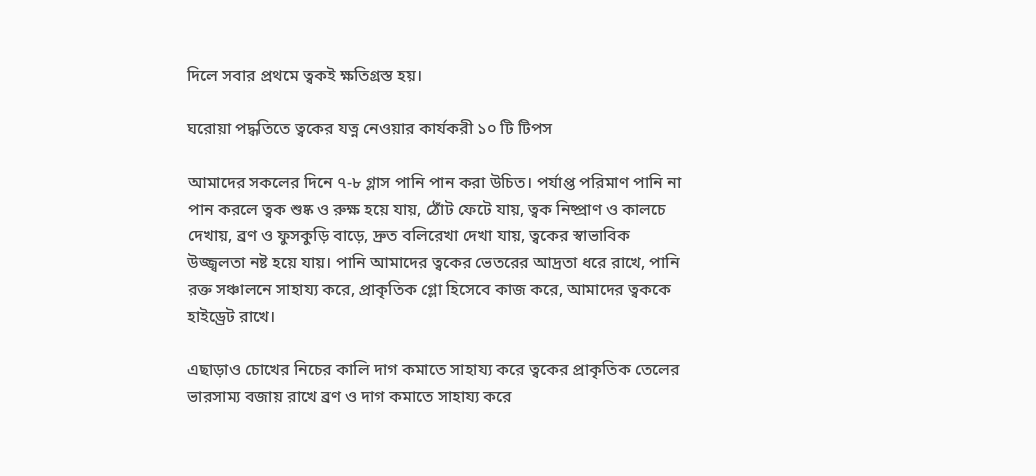দিলে সবার প্রথমে ত্বকই ক্ষতিগ্রস্ত হয়।

ঘরোয়া পদ্ধতিতে ত্বকের যত্ন নেওয়ার কার্যকরী ১০ টি টিপস

আমাদের সকলের দিনে ৭-৮ গ্লাস পানি পান করা উচিত। পর্যাপ্ত পরিমাণ পানি না পান করলে ত্বক শুষ্ক ও রুক্ষ হয়ে যায়, ঠোঁট ফেটে যায়, ত্বক নিষ্প্রাণ ও কালচে দেখায়, ব্রণ ও ফুসকুড়ি বাড়ে, দ্রুত বলিরেখা দেখা যায়, ত্বকের স্বাভাবিক উজ্জ্বলতা নষ্ট হয়ে যায়। পানি আমাদের ত্বকের ভেতরের আদ্রতা ধরে রাখে, পানি রক্ত সঞ্চালনে সাহায্য করে, প্রাকৃতিক গ্লো হিসেবে কাজ করে, আমাদের ত্বককে হাইড্রেট রাখে।

এছাড়াও চোখের নিচের কালি দাগ কমাতে সাহায্য করে ত্বকের প্রাকৃতিক তেলের ভারসাম্য বজায় রাখে ব্রণ ও দাগ কমাতে সাহায্য করে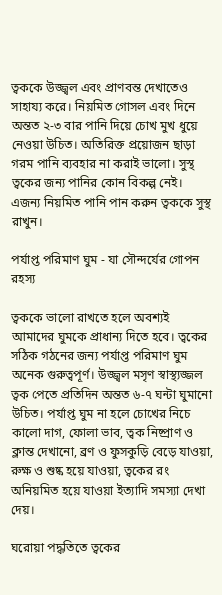ত্বককে উজ্জ্বল এবং প্রাণবন্ত দেখাতেও সাহায্য করে। নিয়মিত গোসল এবং দিনে অন্তত ২-৩ বার পানি দিয়ে চোখ মুখ ধুয়ে নেওয়া উচিত। অতিরিক্ত প্রয়োজন ছাড়া গরম পানি ব্যবহার না করাই ভালো। সুস্থ ত্বকের জন্য পানির কোন বিকল্প নেই। এজন্য নিয়মিত পানি পান করুন ত্বককে সুস্থ রাখুন।

পর্যাপ্ত পরিমাণ ঘুম - যা সৌন্দর্যের গোপন রহস্য

ত্বককে ভালো রাখতে হলে অবশ্যই আমাদের ঘুমকে প্রাধান্য দিতে হবে। ত্বকের সঠিক গঠনের জন্য পর্যাপ্ত পরিমাণ ঘুম অনেক গুরুত্বপূর্ণ। উজ্জ্বল মসৃণ স্বাস্থ্যজ্জল ত্বক পেতে প্রতিদিন অন্তত ৬-৭ ঘন্টা ঘুমানো উচিত। পর্যাপ্ত ঘুম না হলে চোখের নিচে কালো দাগ, ফোলা ভাব, ত্বক নিষ্প্রাণ ও ক্লান্ত দেখানো, ব্রণ ও ফুসকুড়ি বেড়ে যাওয়া, রুক্ষ ও শুষ্ক হয়ে যাওয়া, ত্বকের রং অনিয়মিত হয়ে যাওয়া ইত্যাদি সমস্যা দেখা দেয়।

ঘরোয়া পদ্ধতিতে ত্বকের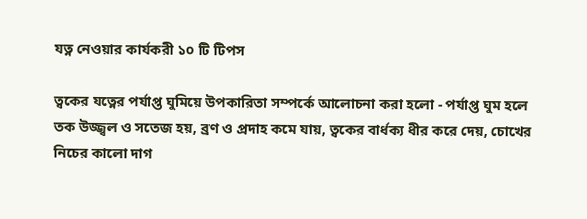যত্ন নেওয়ার কার্যকরী ১০ টি টিপস

ত্বকের যত্নের পর্যাপ্ত ঘুমিয়ে উপকারিতা সম্পর্কে আলোচনা করা হলো - পর্যাপ্ত ঘুম হলে তক উজ্জ্বল ও সতেজ হয়, ব্রণ ও প্রদাহ কমে যায়, ত্বকের বার্ধক্য ধীর করে দেয়, চোখের নিচের কালো দাগ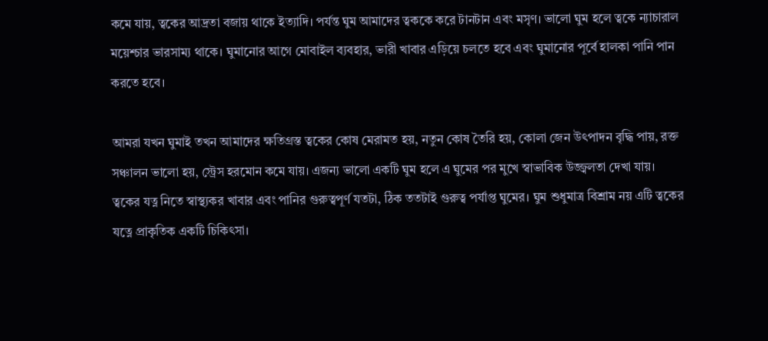কমে যায়, ত্বকের আদ্রতা বজায় থাকে ইত্যাদি। পর্যন্ত ঘুম আমাদের ত্বককে করে টানটান এবং মসৃণ। ভালো ঘুম হলে ত্বকে ন্যাচারাল ময়েশ্চার ভারসাম্য থাকে। ঘুমানোর আগে মোবাইল ব্যবহার, ভারী খাবার এড়িয়ে চলতে হবে এবং ঘুমানোর পূর্বে হালকা পানি পান করতে হবে।

আমরা যখন ঘুমাই তখন আমাদের ক্ষতিগ্রস্ত ত্বকের কোষ মেরামত হয়, নতুন কোষ তৈরি হয়, কোলা জেন উৎপাদন বৃদ্ধি পায়, রক্ত সঞ্চালন ভালো হয়, স্ট্রেস হরমোন কমে যায়। এজন্য ভালো একটি ঘুম হলে এ ঘুমের পর মুখে স্বাভাবিক উজ্জ্বলতা দেখা যায়। ত্বকের যত্ন নিতে স্বাস্থ্যকর খাবার এবং পানির গুরুত্বপূর্ণ যতটা, ঠিক ততটাই গুরুত্ব পর্যাপ্ত ঘুমের। ঘুম শুধুমাত্র বিশ্রাম নয় এটি ত্বকের যত্নে প্রাকৃতিক একটি চিকিৎসা।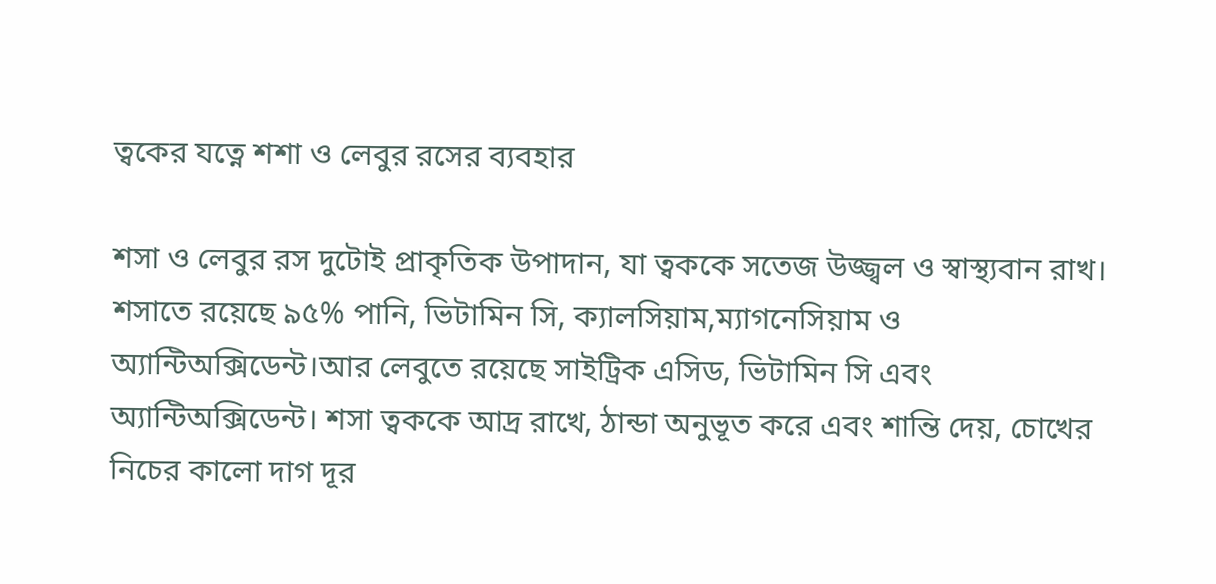ত্বকের যত্নে শশা ও লেবুর রসের ব্যবহার

শসা ও লেবুর রস দুটোই প্রাকৃতিক উপাদান, যা ত্বককে সতেজ উজ্জ্বল ও স্বাস্থ্যবান রাখ। শসাতে রয়েছে ৯৫% পানি, ভিটামিন সি, ক্যালসিয়াম,ম্যাগনেসিয়াম ও অ্যান্টিঅক্সিডেন্ট।আর লেবুতে রয়েছে সাইট্রিক এসিড, ভিটামিন সি এবং অ্যান্টিঅক্সিডেন্ট। শসা ত্বককে আদ্র রাখে, ঠান্ডা অনুভূত করে এবং শান্তি দেয়, চোখের নিচের কালো দাগ দূর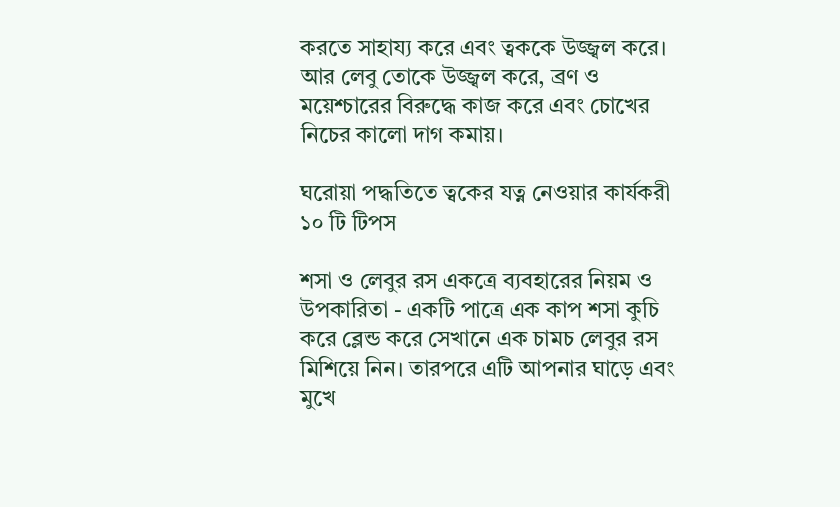করতে সাহায্য করে এবং ত্বককে উজ্জ্বল করে। আর লেবু তোকে উজ্জ্বল করে, ব্রণ ও ময়েশ্চারের বিরুদ্ধে কাজ করে এবং চোখের নিচের কালো দাগ কমায়।

ঘরোয়া পদ্ধতিতে ত্বকের যত্ন নেওয়ার কার্যকরী ১০ টি টিপস

শসা ও লেবুর রস একত্রে ব্যবহারের নিয়ম ও উপকারিতা - একটি পাত্রে এক কাপ শসা কুচি করে ব্লেন্ড করে সেখানে এক চামচ লেবুর রস মিশিয়ে নিন। তারপরে এটি আপনার ঘাড়ে এবং মুখে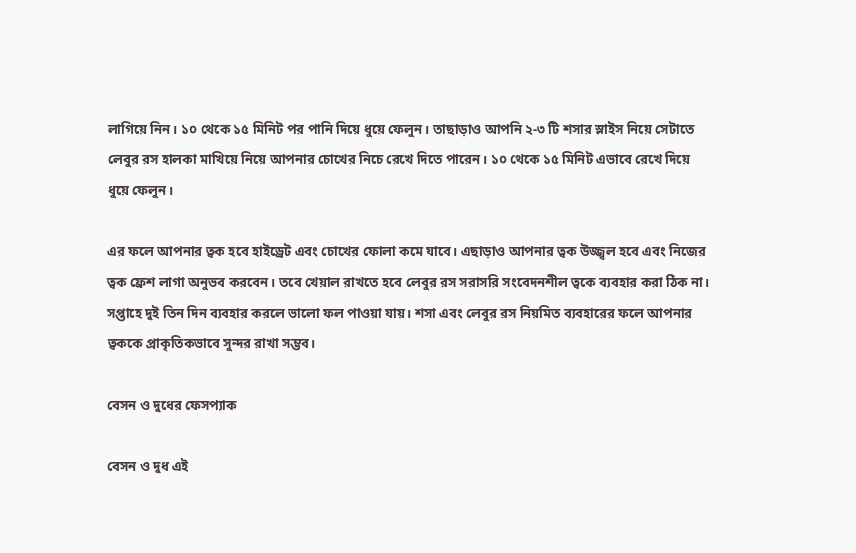লাগিয়ে নিন। ১০ থেকে ১৫ মিনিট পর পানি দিয়ে ধুয়ে ফেলুন। তাছাড়াও আপনি ২-৩ টি শসার স্লাইস নিয়ে সেটাতে লেবুর রস হালকা মাখিয়ে নিয়ে আপনার চোখের নিচে রেখে দিতে পারেন। ১০ থেকে ১৫ মিনিট এভাবে রেখে দিয়ে ধুয়ে ফেলুন।

এর ফলে আপনার ত্বক হবে হাইড্রেট এবং চোখের ফোলা কমে যাবে। এছাড়াও আপনার ত্বক উজ্জ্বল হবে এবং নিজের ত্বক ফ্রেশ লাগা অনুভব করবেন। তবে খেয়াল রাখতে হবে লেবুর রস সরাসরি সংবেদনশীল ত্বকে ব্যবহার করা ঠিক না। সপ্তাহে দুই তিন দিন ব্যবহার করলে ভালো ফল পাওয়া যায়। শসা এবং লেবুর রস নিয়মিত ব্যবহারের ফলে আপনার ত্বককে প্রাকৃতিকভাবে সুন্দর রাখা সম্ভব।

বেসন ও দুধের ফেসপ্যাক

বেসন ও দুধ এই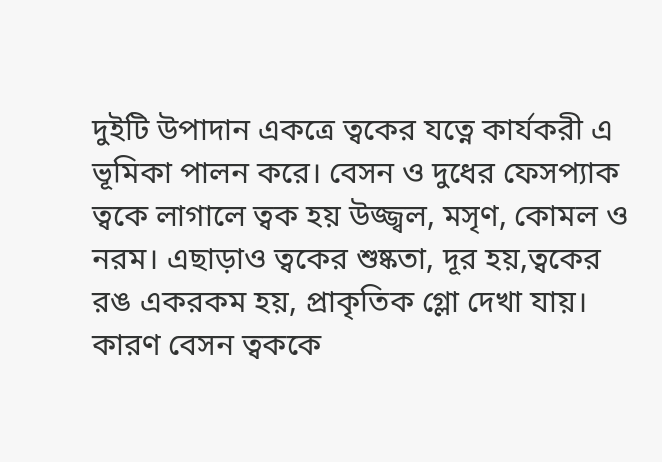দুইটি উপাদান একত্রে ত্বকের যত্নে কার্যকরী এ ভূমিকা পালন করে। বেসন ও দুধের ফেসপ্যাক ত্বকে লাগালে ত্বক হয় উজ্জ্বল, মসৃণ, কোমল ও নরম। এছাড়াও ত্বকের শুষ্কতা, দূর হয়,ত্বকের রঙ একরকম হয়, প্রাকৃতিক গ্লো দেখা যায়। কারণ বেসন ত্বককে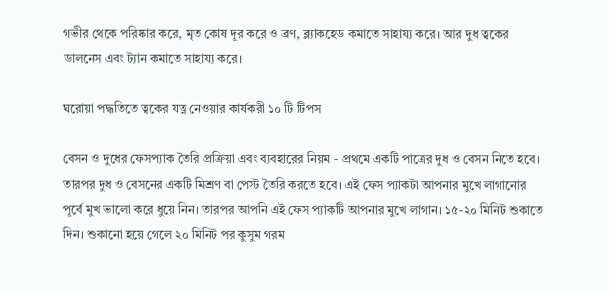গভীর থেকে পরিষ্কার করে, মৃত কোষ দূর করে ও ব্রণ, ব্ল্যাকহেড কমাতে সাহায্য করে। আর দুধ ত্বকের ডালনেস এবং ট্যান কমাতে সাহায্য করে।

ঘরোয়া পদ্ধতিতে ত্বকের যত্ন নেওয়ার কার্যকরী ১০ টি টিপস

বেসন ও দুধের ফেসপ্যাক তৈরি প্রক্রিয়া এবং ব্যবহারের নিয়ম - প্রথমে একটি পাত্রের দুধ ও বেসন নিতে হবে। তারপর দুধ ও বেসনের একটি মিশ্রণ বা পেস্ট তৈরি করতে হবে। এই ফেস প্যাকটা আপনার মুখে লাগানোর পূর্বে মুখ ভালো করে ধুয়ে নিন। তারপর আপনি এই ফেস প্যাকটি আপনার মুখে লাগান। ১৫-২০ মিনিট শুকাতে দিন। শুকানো হয়ে গেলে ২০ মিনিট পর কুসুম গরম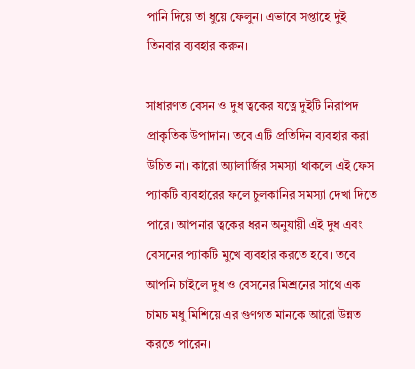পানি দিয়ে তা ধুয়ে ফেলুন। এভাবে সপ্তাহে দুই তিনবার ব্যবহার করুন।

সাধারণত বেসন ও দুধ ত্বকের যত্নে দুইটি নিরাপদ প্রাকৃতিক উপাদান। তবে এটি প্রতিদিন ব্যবহার করা উচিত না। কারো অ্যালার্জির সমস্যা থাকলে এই ফেস প্যাকটি ব্যবহারের ফলে চুলকানির সমস্যা দেখা দিতে পারে। আপনার ত্বকের ধরন অনুযায়ী এই দুধ এবং বেসনের প্যাকটি মুখে ব্যবহার করতে হবে। তবে আপনি চাইলে দুধ ও বেসনের মিশ্রনের সাথে এক চামচ মধু মিশিয়ে এর গুণগত মানকে আরো উন্নত করতে পারেন।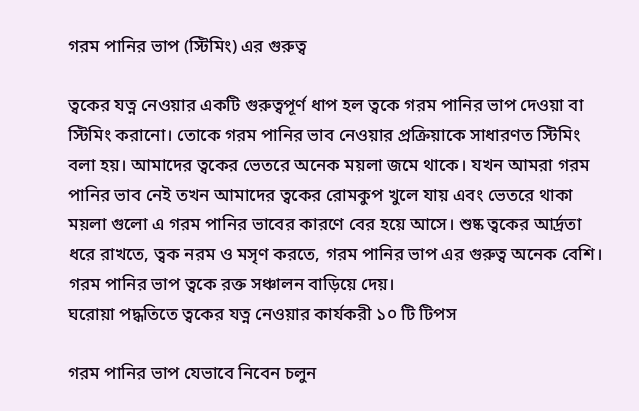গরম পানির ভাপ (স্টিমিং) এর গুরুত্ব

ত্বকের যত্ন নেওয়ার একটি গুরুত্বপূর্ণ ধাপ হল ত্বকে গরম পানির ভাপ দেওয়া বা স্টিমিং করানো। তোকে গরম পানির ভাব নেওয়ার প্রক্রিয়াকে সাধারণত স্টিমিং বলা হয়। আমাদের ত্বকের ভেতরে অনেক ময়লা জমে থাকে। যখন আমরা গরম পানির ভাব নেই তখন আমাদের ত্বকের রোমকুপ খুলে যায় এবং ভেতরে থাকা ময়লা গুলো এ গরম পানির ভাবের কারণে বের হয়ে আসে। শুষ্ক ত্বকের আর্দ্রতা ধরে রাখতে, ত্বক নরম ও মসৃণ করতে, গরম পানির ভাপ এর গুরুত্ব অনেক বেশি। গরম পানির ভাপ ত্বকে রক্ত সঞ্চালন বাড়িয়ে দেয়।
ঘরোয়া পদ্ধতিতে ত্বকের যত্ন নেওয়ার কার্যকরী ১০ টি টিপস

গরম পানির ভাপ যেভাবে নিবেন চলুন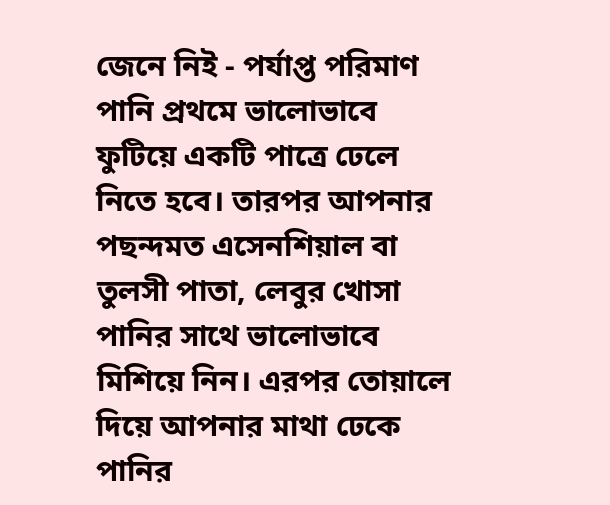জেনে নিই - পর্যাপ্ত পরিমাণ পানি প্রথমে ভালোভাবে ফুটিয়ে একটি পাত্রে ঢেলে নিতে হবে। তারপর আপনার পছন্দমত এসেনশিয়াল বা তুলসী পাতা, লেবুর খোসা পানির সাথে ভালোভাবে মিশিয়ে নিন। এরপর তোয়ালে দিয়ে আপনার মাথা ঢেকে পানির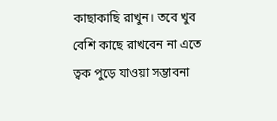কাছাকাছি রাখুন। তবে খুব বেশি কাছে রাখবেন না এতে ত্বক পুড়ে যাওয়া সম্ভাবনা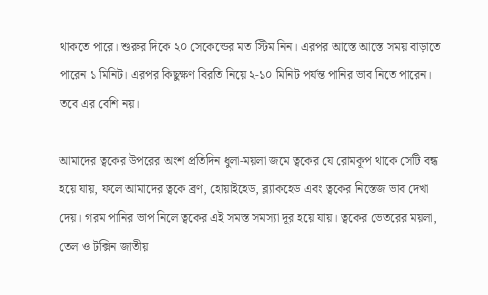থাকতে পারে। শুরুর দিকে ২০ সেকেন্ডের মত স্টিম নিন। এরপর আস্তে আস্তে সময় বাড়াতে পারেন ১ মিনিট। এরপর কিছুক্ষণ বিরতি নিয়ে ২-১০ মিনিট পর্যন্ত পানির ভাব নিতে পারেন। তবে এর বেশি নয়।

আমাদের ত্বকের উপরের অংশ প্রতিদিন ধুলা-ময়লা জমে ত্বকের যে রোমকূপ থাকে সেটি বন্ধ হয়ে যায়, ফলে আমাদের ত্বকে ব্রণ, হোয়াইহেড, ব্ল্যাকহেড এবং ত্বকের নিস্তেজ ভাব দেখা দেয়। গরম পানির ভাপ নিলে ত্বকের এই সমস্ত সমস্যা দূর হয়ে যায়। ত্বকের ভেতরের ময়লা, তেল ও টক্সিন জাতীয়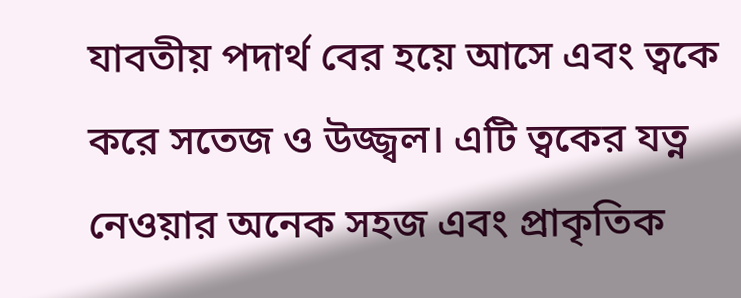যাবতীয় পদার্থ বের হয়ে আসে এবং ত্বকে করে সতেজ ও উজ্জ্বল। এটি ত্বকের যত্ন নেওয়ার অনেক সহজ এবং প্রাকৃতিক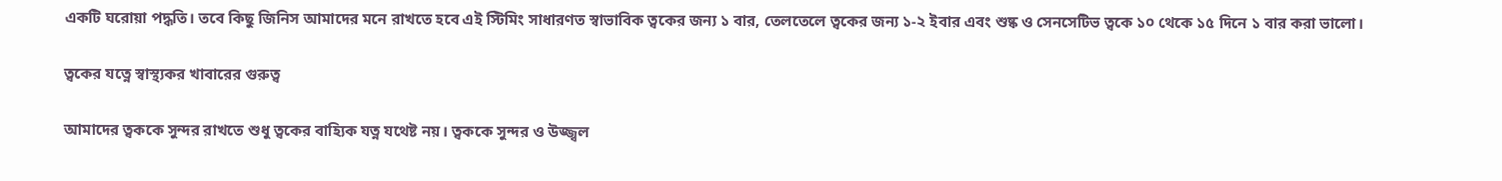একটি ঘরোয়া পদ্ধতি। তবে কিছু জিনিস আমাদের মনে রাখতে হবে এই স্টিমিং সাধারণত স্বাভাবিক ত্বকের জন্য ১ বার, তেলতেলে ত্বকের জন্য ১-২ ইবার এবং শুষ্ক ও সেনসেটিভ ত্বকে ১০ থেকে ১৫ দিনে ১ বার করা ভালো।

ত্বকের যত্নে স্বাস্থ্যকর খাবারের গুরুত্ব

আমাদের ত্বককে সুন্দর রাখতে শুধু ত্বকের বাহ্যিক যত্ন যথেষ্ট নয়। ত্বককে সুন্দর ও উজ্জ্বল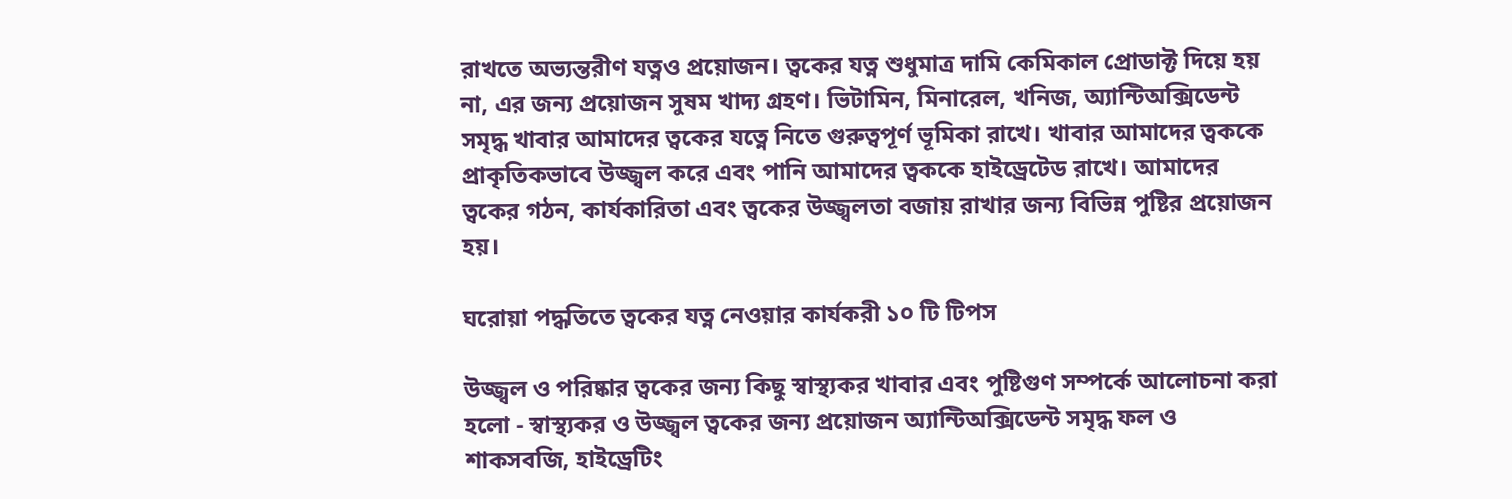রাখতে অভ্যন্তরীণ যত্নও প্রয়োজন। ত্বকের যত্ন শুধুমাত্র দামি কেমিকাল প্রোডাক্ট দিয়ে হয় না, এর জন্য প্রয়োজন সুষম খাদ্য গ্রহণ। ভিটামিন, মিনারেল, খনিজ, অ্যান্টিঅক্সিডেন্ট সমৃদ্ধ খাবার আমাদের ত্বকের যত্নে নিতে গুরুত্বপূর্ণ ভূমিকা রাখে। খাবার আমাদের ত্বককে প্রাকৃতিকভাবে উজ্জ্বল করে এবং পানি আমাদের ত্বককে হাইড্রেটেড রাখে। আমাদের ত্বকের গঠন, কার্যকারিতা এবং ত্বকের উজ্জ্বলতা বজায় রাখার জন্য বিভিন্ন পুষ্টির প্রয়োজন হয়।

ঘরোয়া পদ্ধতিতে ত্বকের যত্ন নেওয়ার কার্যকরী ১০ টি টিপস

উজ্জ্বল ও পরিষ্কার ত্বকের জন্য কিছু স্বাস্থ্যকর খাবার এবং পুষ্টিগুণ সম্পর্কে আলোচনা করা হলো - স্বাস্থ্যকর ও উজ্জ্বল ত্বকের জন্য প্রয়োজন অ্যান্টিঅক্সিডেন্ট সমৃদ্ধ ফল ও শাকসবজি, হাইড্রেটিং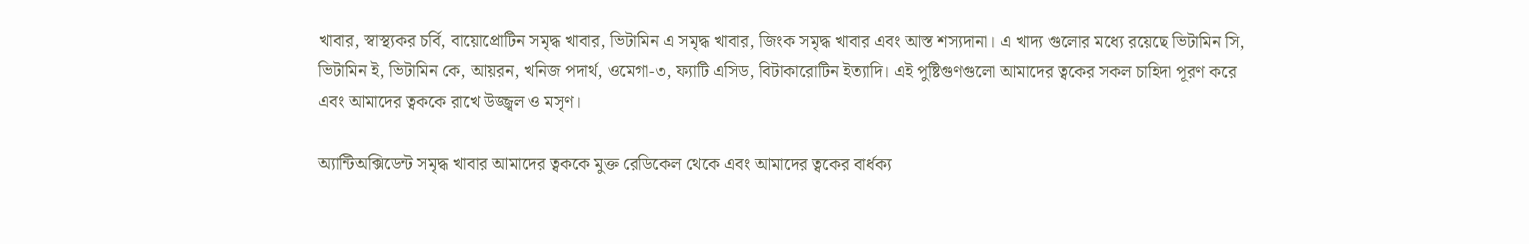খাবার, স্বাস্থ্যকর চর্বি, বায়োপ্রোটিন সমৃদ্ধ খাবার, ভিটামিন এ সমৃদ্ধ খাবার, জিংক সমৃদ্ধ খাবার এবং আস্ত শস্যদানা। এ খাদ্য গুলোর মধ্যে রয়েছে ভিটামিন সি, ভিটামিন ই, ভিটামিন কে, আয়রন, খনিজ পদার্থ, ওমেগা-৩, ফ্যাটি এসিড, বিটাকারোটিন ইত্যাদি। এই পুষ্টিগুণগুলো আমাদের ত্বকের সকল চাহিদা পূরণ করে এবং আমাদের ত্বককে রাখে উজ্জ্বল ও মসৃণ।

অ্যান্টিঅক্সিডেন্ট সমৃদ্ধ খাবার আমাদের ত্বককে মুক্ত রেডিকেল থেকে এবং আমাদের ত্বকের বার্ধক্য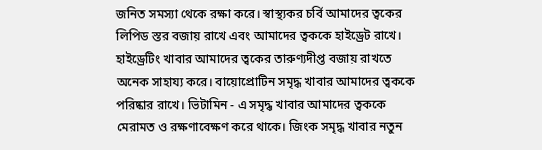জনিত সমস্যা থেকে রক্ষা করে। স্বাস্থ্যকর চর্বি আমাদের ত্বকের লিপিড স্তর বজায় রাখে এবং আমাদের ত্বককে হাইড্রেট রাখে। হাইড্রেটিং খাবার আমাদের ত্বকের তারুণ্যদীপ্ত বজায় রাখতে অনেক সাহায্য করে। বায়োপ্রোটিন সমৃদ্ধ খাবার আমাদের ত্বককে পরিষ্কার রাখে। ভিটামিন - এ সমৃদ্ধ খাবার আমাদের ত্বককে মেরামত ও রক্ষণাবেক্ষণ করে থাকে। জিংক সমৃদ্ধ খাবার নতুন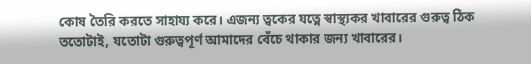কোষ তৈরি করতে সাহায্য করে। এজন্য ত্বকের যত্নে স্বাস্থ্যকর খাবারের গুরুত্ব ঠিক ততোটাই, যতোটা গুরুত্বপূর্ণ আমাদের বেঁচে থাকার জন্য খাবারের।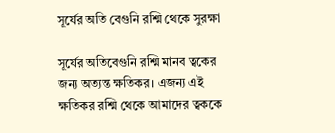সূর্যের অতি বেগুনি রশ্মি থেকে সুরক্ষা

সূর্যের অতিবেগুনি রশ্মি মানব ত্বকের জন্য অত্যন্ত ক্ষতিকর। এজন্য এই ক্ষতিকর রশ্মি থেকে আমাদের ত্বককে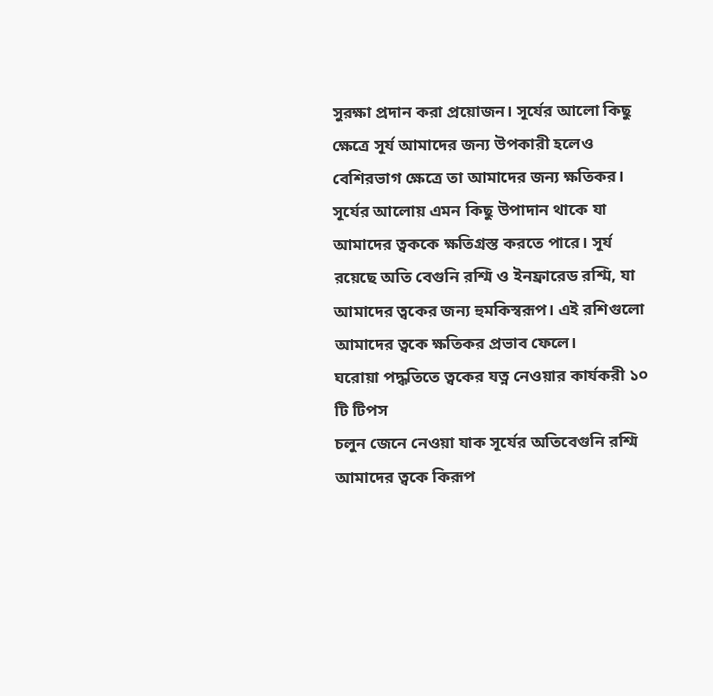সুরক্ষা প্রদান করা প্রয়োজন। সূর্যের আলো কিছু ক্ষেত্রে সূর্য আমাদের জন্য উপকারী হলেও বেশিরভাগ ক্ষেত্রে তা আমাদের জন্য ক্ষতিকর। সূর্যের আলোয় এমন কিছু উপাদান থাকে যা আমাদের ত্বককে ক্ষতিগ্রস্ত করতে পারে। সূর্য রয়েছে অতি বেগুনি রশ্মি ও ইনফ্রারেড রশ্মি, যা আমাদের ত্বকের জন্য হুমকিস্বরূপ। এই রশিগুলো আমাদের ত্বকে ক্ষতিকর প্রভাব ফেলে।
ঘরোয়া পদ্ধতিতে ত্বকের যত্ন নেওয়ার কার্যকরী ১০ টি টিপস
চলুন জেনে নেওয়া যাক সূর্যের অতিবেগুনি রশ্মি আমাদের ত্বকে কিরূপ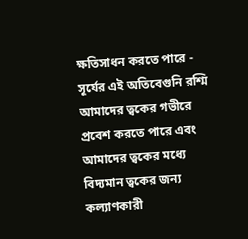ক্ষতিসাধন করতে পারে - সূর্যের এই অতিবেগুনি রশ্মি আমাদের ত্বকের গভীরে প্রবেশ করতে পারে এবং আমাদের ত্বকের মধ্যে বিদ্যমান ত্বকের জন্য কল্যাণকারী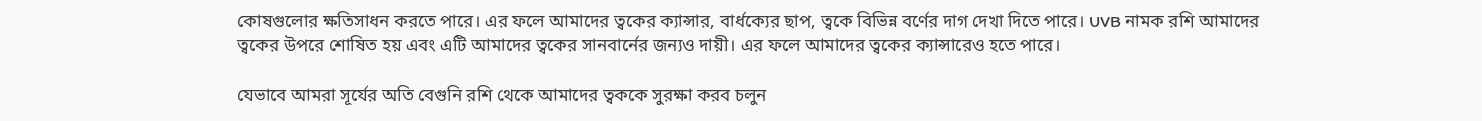কোষগুলোর ক্ষতিসাধন করতে পারে। এর ফলে আমাদের ত্বকের ক্যান্সার, বার্ধক্যের ছাপ, ত্বকে বিভিন্ন বর্ণের দাগ দেখা দিতে পারে। UVB নামক রশি আমাদের ত্বকের উপরে শোষিত হয় এবং এটি আমাদের ত্বকের সানবার্নের জন্যও দায়ী। এর ফলে আমাদের ত্বকের ক্যান্সারেও হতে পারে।

যেভাবে আমরা সূর্যের অতি বেগুনি রশি থেকে আমাদের ত্বককে সুরক্ষা করব চলুন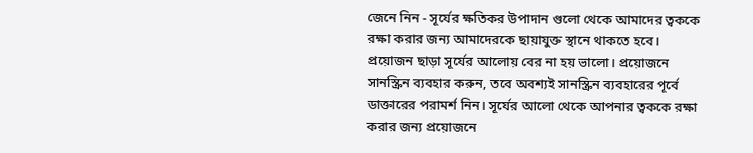জেনে নিন - সূর্যের ক্ষতিকর উপাদান গুলো থেকে আমাদের ত্বককে রক্ষা করার জন্য আমাদেরকে ছায়াযুক্ত স্থানে থাকতে হবে। প্রয়োজন ছাড়া সূর্যের আলোয় বের না হয় ভালো। প্রয়োজনে সানস্ক্রিন ব্যবহার করুন, তবে অবশ্যই সানস্ক্রিন ব্যবহারের পূর্বে ডাক্তারের পরামর্শ নিন। সূর্যের আলো থেকে আপনার ত্বককে রক্ষা করার জন্য প্রয়োজনে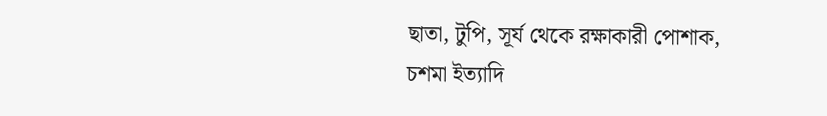ছাতা, টুপি, সূর্য থেকে রক্ষাকারী পোশাক, চশমা ইত্যাদি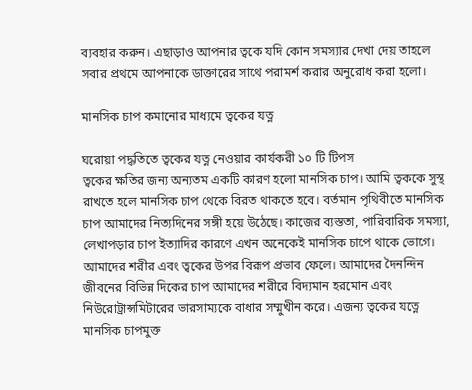ব্যবহার করুন। এছাড়াও আপনার ত্বকে যদি কোন সমস্যার দেখা দেয় তাহলে সবার প্রথমে আপনাকে ডাক্তারের সাথে পরামর্শ করার অনুরোধ করা হলো।

মানসিক চাপ কমানোর মাধ্যমে ত্বকের যত্ন

ঘরোয়া পদ্ধতিতে ত্বকের যত্ন নেওয়ার কার্যকরী ১০ টি টিপস
ত্বকের ক্ষতির জন্য অন্যতম একটি কারণ হলো মানসিক চাপ। আমি ত্বককে সুস্থ রাখতে হলে মানসিক চাপ থেকে বিরত থাকতে হবে। বর্তমান পৃথিবীতে মানসিক চাপ আমাদের নিত্যদিনের সঙ্গী হয়ে উঠেছে। কাজের ব্যস্ততা, পারিবারিক সমস্যা, লেখাপড়ার চাপ ইত্যাদির কারণে এখন অনেকেই মানসিক চাপে থাকে ভোগে। আমাদের শরীর এবং ত্বকের উপর বিরূপ প্রভাব ফেলে। আমাদের দৈনন্দিন জীবনের বিভিন্ন দিকের চাপ আমাদের শরীরে বিদ্যমান হরমোন এবং নিউরোট্রান্সমিটারের ভারসাম্যকে বাধার সম্মুখীন করে। এজন্য ত্বকের যত্নে মানসিক চাপমুক্ত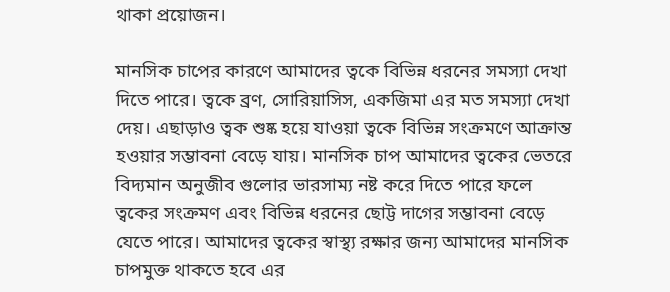থাকা প্রয়োজন।

মানসিক চাপের কারণে আমাদের ত্বকে বিভিন্ন ধরনের সমস্যা দেখা দিতে পারে। ত্বকে ব্রণ, সোরিয়াসিস, একজিমা এর মত সমস্যা দেখা দেয়। এছাড়াও ত্বক শুষ্ক হয়ে যাওয়া ত্বকে বিভিন্ন সংক্রমণে আক্রান্ত হওয়ার সম্ভাবনা বেড়ে যায়। মানসিক চাপ আমাদের ত্বকের ভেতরে বিদ্যমান অনুজীব গুলোর ভারসাম্য নষ্ট করে দিতে পারে ফলে ত্বকের সংক্রমণ এবং বিভিন্ন ধরনের ছোট্ট দাগের সম্ভাবনা বেড়ে যেতে পারে। আমাদের ত্বকের স্বাস্থ্য রক্ষার জন্য আমাদের মানসিক চাপমুক্ত থাকতে হবে এর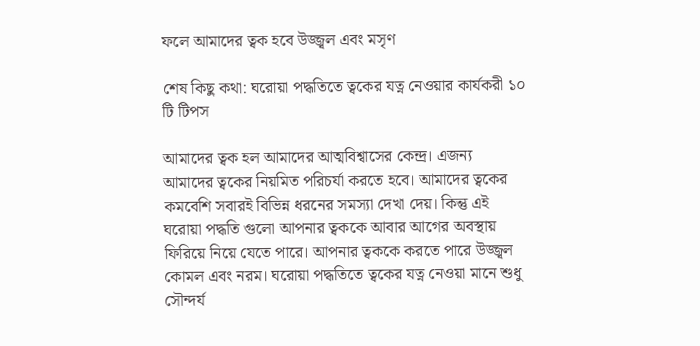ফলে আমাদের ত্বক হবে উজ্জ্বল এবং মসৃণ

শেষ কিছু কথা: ঘরোয়া পদ্ধতিতে ত্বকের যত্ন নেওয়ার কার্যকরী ১০ টি টিপস

আমাদের ত্বক হল আমাদের আত্মবিশ্বাসের কেন্দ্র। এজন্য আমাদের ত্বকের নিয়মিত পরিচর্যা করতে হবে। আমাদের ত্বকের কমবেশি সবারই বিভিন্ন ধরনের সমস্যা দেখা দেয়। কিন্তু এই ঘরোয়া পদ্ধতি গুলো আপনার ত্বককে আবার আগের অবস্থায় ফিরিয়ে নিয়ে যেতে পারে। আপনার ত্বককে করতে পারে উজ্জ্বল কোমল এবং নরম। ঘরোয়া পদ্ধতিতে ত্বকের যত্ন নেওয়া মানে শুধু সৌন্দর্য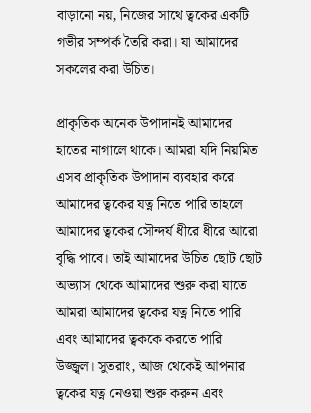বাড়ানো নয়, নিজের সাথে ত্বকের একটি গভীর সম্পর্ক তৈরি করা। যা আমাদের সকলের করা উচিত।

প্রাকৃতিক অনেক উপাদানই আমাদের হাতের নাগালে থাকে। আমরা যদি নিয়মিত এসব প্রাকৃতিক উপাদান ব্যবহার করে আমাদের ত্বকের যত্ন নিতে পারি তাহলে আমাদের ত্বকের সৌন্দর্য ধীরে ধীরে আরো বৃদ্ধি পাবে। তাই আমাদের উচিত ছোট ছোট অভ্যাস থেকে আমাদের শুরু করা যাতে আমরা আমাদের ত্বকের যত্ন নিতে পারি এবং আমাদের ত্বককে করতে পারি উজ্জ্বল। সুতরাং, আজ থেকেই আপনার ত্বকের যত্ন নেওয়া শুরু করুন এবং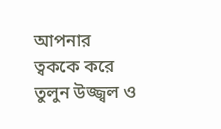আপনার ত্বককে করে তুলুন উজ্জ্বল ও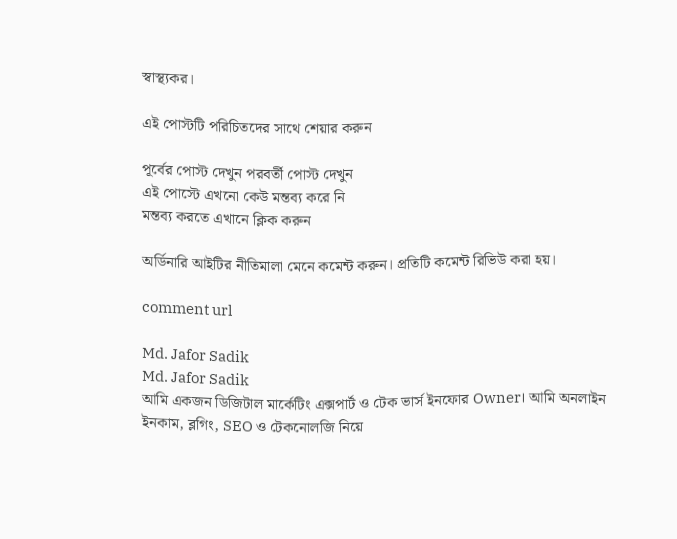স্বাস্থ্যকর।

এই পোস্টটি পরিচিতদের সাথে শেয়ার করুন

পূর্বের পোস্ট দেখুন পরবর্তী পোস্ট দেখুন
এই পোস্টে এখনো কেউ মন্তব্য করে নি
মন্তব্য করতে এখানে ক্লিক করুন

অর্ডিনারি আইটির নীতিমালা মেনে কমেন্ট করুন। প্রতিটি কমেন্ট রিভিউ করা হয়।

comment url

Md. Jafor Sadik
Md. Jafor Sadik
আমি একজন ডিজিটাল মার্কেটিং এক্সপার্ট ও টেক ভার্স ইনফোর Owner। আমি অনলাইন ইনকাম, ব্লগিং, SEO ও টেকনোলজি নিয়ে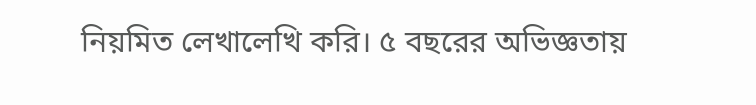নিয়মিত লেখালেখি করি। ৫ বছরের অভিজ্ঞতায়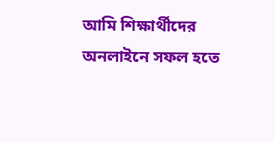আমি শিক্ষার্থীদের অনলাইনে সফল হতে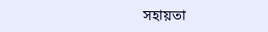সহায়তা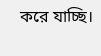করে যাচ্ছি।